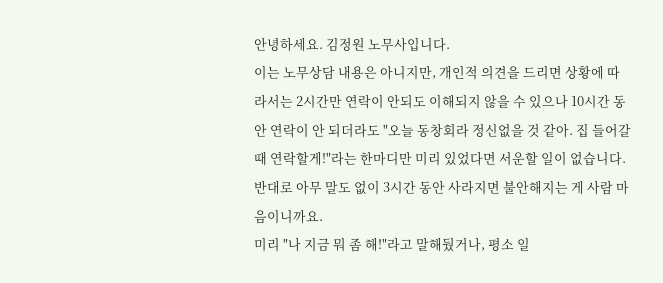안녕하세요. 김정원 노무사입니다.
이는 노무상담 내용은 아니지만, 개인적 의견을 드리면 상황에 따라서는 2시간만 연락이 안되도 이해되지 않을 수 있으나 10시간 동안 연락이 안 되더라도 "오늘 동창회라 정신없을 것 같아. 집 들어갈 때 연락할게!"라는 한마디만 미리 있었다면 서운할 일이 없습니다.
반대로 아무 말도 없이 3시간 동안 사라지면 불안해지는 게 사람 마음이니까요.
미리 "나 지금 뭐 좀 해!"라고 말해뒀거나, 평소 일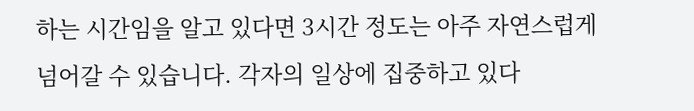하는 시간임을 알고 있다면 3시간 정도는 아주 자연스럽게 넘어갈 수 있습니다. 각자의 일상에 집중하고 있다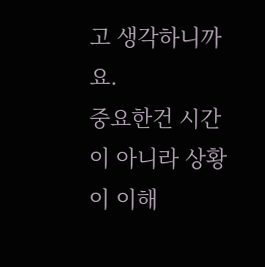고 생각하니까요.
중요한건 시간이 아니라 상황이 이해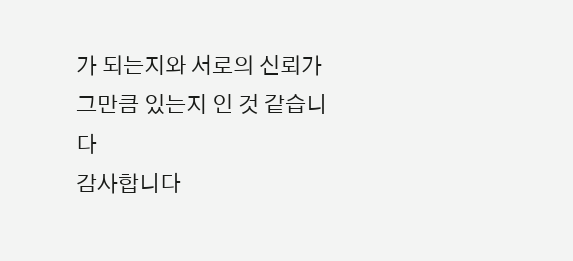가 되는지와 서로의 신뢰가 그만큼 있는지 인 것 같습니다
감사합니다